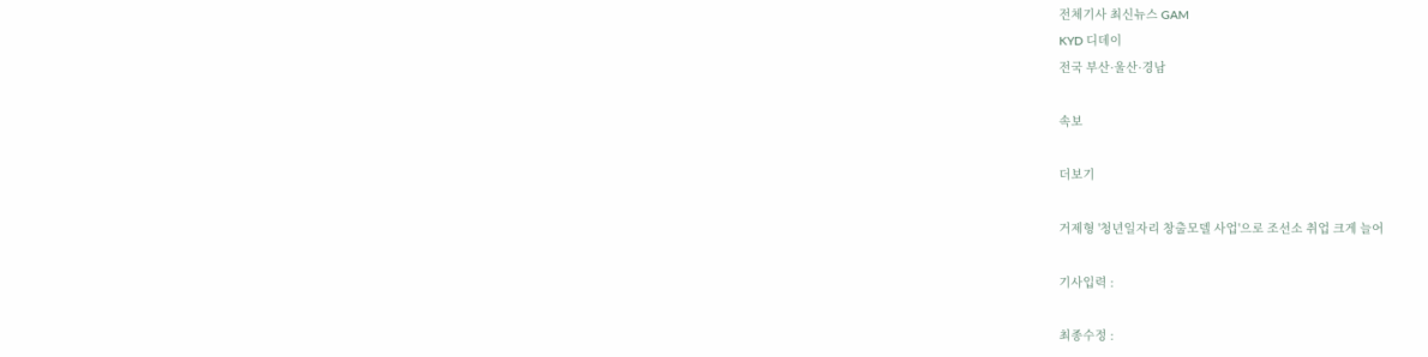전체기사 최신뉴스 GAM
KYD 디데이
전국 부산·울산·경남

속보

더보기

거제형 '청년일자리 창출모델 사업'으로 조선소 취업 크게 늘어

기사입력 :

최종수정 :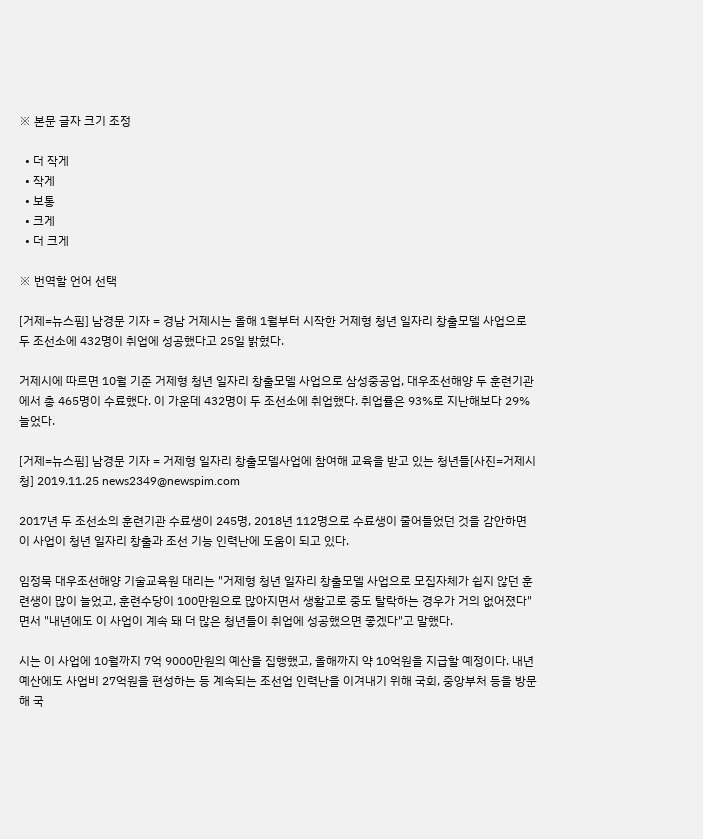※ 본문 글자 크기 조정

  • 더 작게
  • 작게
  • 보통
  • 크게
  • 더 크게

※ 번역할 언어 선택

[거제=뉴스핌] 남경문 기자 = 경남 거제시는 올해 1월부터 시작한 거제형 청년 일자리 창출모델 사업으로 두 조선소에 432명이 취업에 성공했다고 25일 밝혔다.

거제시에 따르면 10월 기준 거제형 청년 일자리 창출모델 사업으로 삼성중공업, 대우조선해양 두 훈련기관에서 총 465명이 수료했다. 이 가운데 432명이 두 조선소에 취업했다. 취업률은 93%로 지난해보다 29% 늘었다.

[거제=뉴스핌] 남경문 기자 = 거제형 일자리 창출모델사업에 참여해 교육을 받고 있는 청년들[사진=거제시청] 2019.11.25 news2349@newspim.com

2017년 두 조선소의 훈련기관 수료생이 245명, 2018년 112명으로 수료생이 줄어들었던 것을 감안하면 이 사업이 청년 일자리 창출과 조선 기능 인력난에 도움이 되고 있다.

임정묵 대우조선해양 기술교육원 대리는 "거제형 청년 일자리 창출모델 사업으로 모집자체가 쉽지 않던 훈련생이 많이 늘었고, 훈련수당이 100만원으로 많아지면서 생활고로 중도 탈락하는 경우가 거의 없어졌다"면서 "내년에도 이 사업이 계속 돼 더 많은 청년들이 취업에 성공했으면 좋겠다"고 말했다.

시는 이 사업에 10월까지 7억 9000만원의 예산을 집행했고, 올해까지 약 10억원을 지급할 예정이다. 내년 예산에도 사업비 27억원을 편성하는 등 계속되는 조선업 인력난을 이겨내기 위해 국회, 중앙부처 등을 방문해 국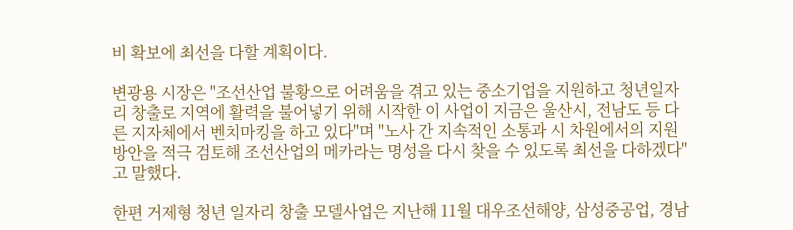비 확보에 최선을 다할 계획이다.

변광용 시장은 "조선산업 불황으로 어려움을 겪고 있는 중소기업을 지원하고 청년일자리 창출로 지역에 활력을 불어넣기 위해 시작한 이 사업이 지금은 울산시, 전남도 등 다른 지자체에서 벤치마킹을 하고 있다"며 "노사 간 지속적인 소통과 시 차원에서의 지원방안을 적극 검토해 조선산업의 메카라는 명성을 다시 찾을 수 있도록 최선을 다하겠다"고 말했다.

한편 거제형 청년 일자리 창출 모델사업은 지난해 11월 대우조선해양, 삼성중공업, 경남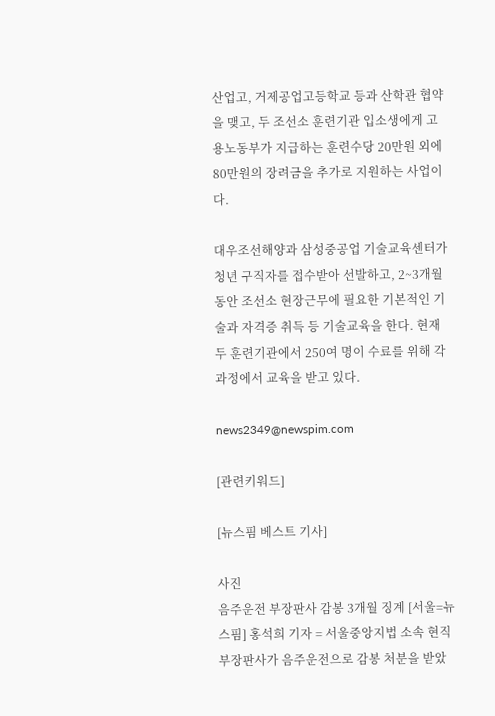산업고, 거제공업고등학교 등과 산학관 협약을 맺고, 두 조선소 훈련기관 입소생에게 고용노동부가 지급하는 훈련수당 20만원 외에 80만원의 장려금을 추가로 지원하는 사업이다.

대우조선해양과 삼성중공업 기술교육센터가 청년 구직자를 접수받아 선발하고, 2~3개월 동안 조선소 현장근무에 필요한 기본적인 기술과 자격증 취득 등 기술교육을 한다. 현재 두 훈련기관에서 250여 명이 수료를 위해 각 과정에서 교육을 받고 있다.

news2349@newspim.com

[관련키워드]

[뉴스핌 베스트 기사]

사진
음주운전 부장판사 감봉 3개월 징계 [서울=뉴스핌] 홍석희 기자 = 서울중앙지법 소속 현직 부장판사가 음주운전으로 감봉 처분을 받았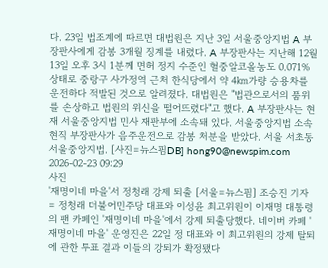다. 23일 법조계에 따르면 대법원은 지난 3일 서울중앙지법 A 부장판사에게 감봉 3개월 징계를 내렸다. A 부장판사는 지난해 12월 13일 오후 3시 1분께 면허 정지 수준인 혈중알코올농도 0.071% 상태로 중랑구 사가정역 근처 한식당에서 약 4㎞가량 승용차를 운전하다 적발된 것으로 알려졌다. 대법원은 "법관으로서의 품위를 손상하고 법원의 위신을 떨어뜨렸다"고 했다. A 부장판사는 현재 서울중앙지법 민사 재판부에 소속돼 있다. 서울중앙지법 소속 현직 부장판사가 음주운전으로 감봉 처분을 받았다. 서울 서초동 서울중앙지법. [사진=뉴스핌DB] hong90@newspim.com 2026-02-23 09:29
사진
'재명이네 마을'서 정청래 강제 퇴출 [서울=뉴스핌] 조승진 기자 = 정청래 더불어민주당 대표와 이성윤 최고위원이 이재명 대통령의 팬 카페인 '재명이네 마을'에서 강제 퇴출당했다. 네이버 카페 '재명이네 마을' 운영진은 22일 정 대표와 이 최고위원의 강제 탈퇴에 관한 투표 결과 이들의 강퇴가 확정됐다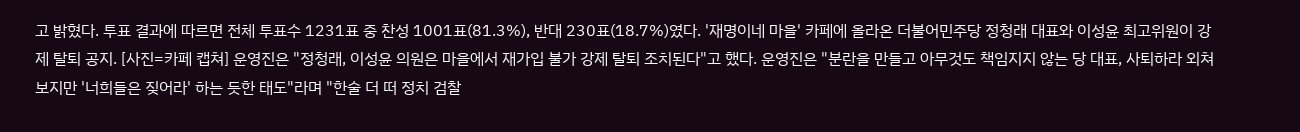고 밝혔다. 투표 결과에 따르면 전체 투표수 1231표 중 찬성 1001표(81.3%), 반대 230표(18.7%)였다. '재명이네 마을' 카페에 올라온 더불어민주당 정청래 대표와 이성윤 최고위원이 강제 탈퇴 공지. [사진=카페 캡쳐] 운영진은 "정청래, 이성윤 의원은 마을에서 재가입 불가 강제 탈퇴 조치된다"고 했다. 운영진은 "분란을 만들고 아무것도 책임지지 않는 당 대표, 사퇴하라 외쳐 보지만 '너희들은 짖어라' 하는 듯한 태도"라며 "한술 더 떠 정치 검찰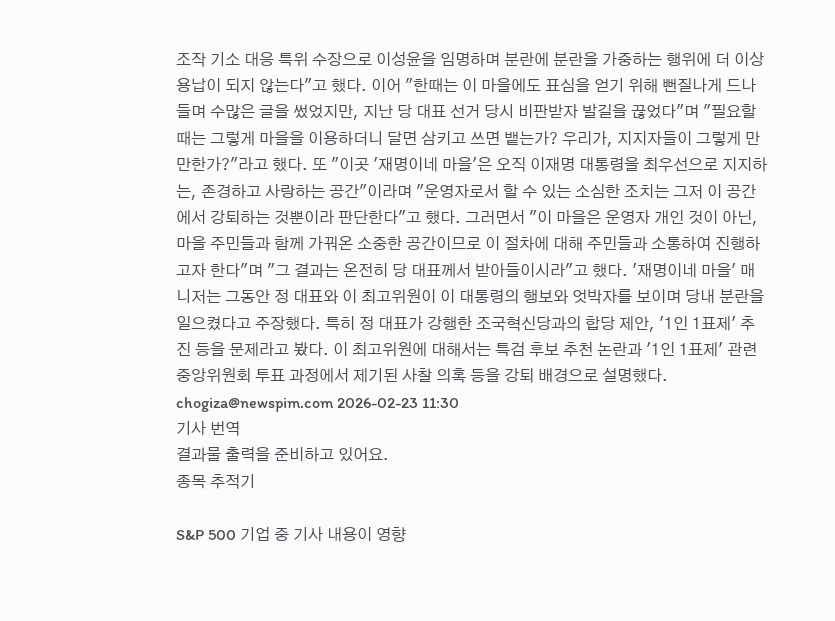조작 기소 대응 특위 수장으로 이성윤을 임명하며 분란에 분란을 가중하는 행위에 더 이상 용납이 되지 않는다"고 했다. 이어 "한때는 이 마을에도 표심을 얻기 위해 뻔질나게 드나들며 수많은 글을 썼었지만, 지난 당 대표 선거 당시 비판받자 발길을 끊었다"며 "필요할 때는 그렇게 마을을 이용하더니 달면 삼키고 쓰면 뱉는가? 우리가, 지지자들이 그렇게 만만한가?"라고 했다. 또 "이곳 '재명이네 마을'은 오직 이재명 대통령을 최우선으로 지지하는, 존경하고 사랑하는 공간"이라며 "운영자로서 할 수 있는 소심한 조치는 그저 이 공간에서 강퇴하는 것뿐이라 판단한다"고 했다. 그러면서 "이 마을은 운영자 개인 것이 아닌, 마을 주민들과 함께 가꿔온 소중한 공간이므로 이 절차에 대해 주민들과 소통하여 진행하고자 한다"며 "그 결과는 온전히 당 대표께서 받아들이시라"고 했다. '재명이네 마을' 매니저는 그동안 정 대표와 이 최고위원이 이 대통령의 행보와 엇박자를 보이며 당내 분란을 일으켰다고 주장했다. 특히 정 대표가 강행한 조국혁신당과의 합당 제안, '1인 1표제' 추진 등을 문제라고 봤다. 이 최고위원에 대해서는 특검 후보 추천 논란과 '1인 1표제' 관련 중앙위원회 투표 과정에서 제기된 사찰 의혹 등을 강퇴 배경으로 설명했다.  chogiza@newspim.com 2026-02-23 11:30
기사 번역
결과물 출력을 준비하고 있어요.
종목 추적기

S&P 500 기업 중 기사 내용이 영향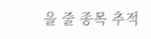을 줄 종목 추적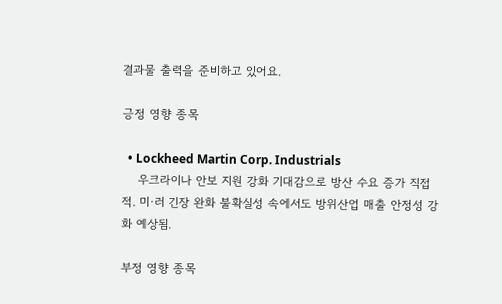결과물 출력을 준비하고 있어요.

긍정 영향 종목

  • Lockheed Martin Corp. Industrials
    우크라이나 안보 지원 강화 기대감으로 방산 수요 증가 직접적. 미·러 긴장 완화 불확실성 속에서도 방위산업 매출 안정성 강화 예상됨.

부정 영향 종목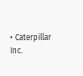• Caterpillar Inc.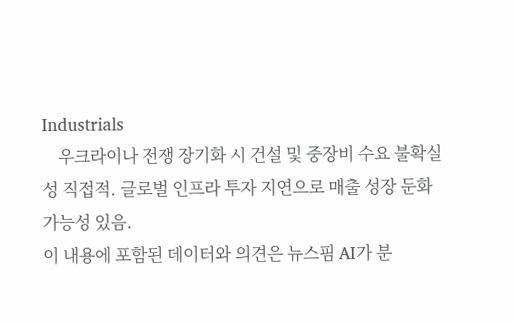Industrials
    우크라이나 전쟁 장기화 시 건설 및 중장비 수요 불확실성 직접적. 글로벌 인프라 투자 지연으로 매출 성장 둔화 가능성 있음.
이 내용에 포함된 데이터와 의견은 뉴스핌 AI가 분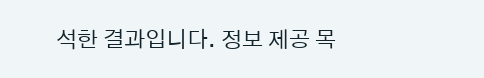석한 결과입니다. 정보 제공 목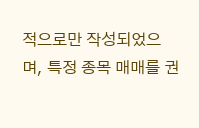적으로만 작성되었으며, 특정 종목 매매를 권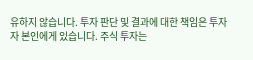유하지 않습니다. 투자 판단 및 결과에 대한 책임은 투자자 본인에게 있습니다. 주식 투자는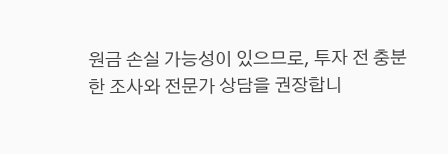원금 손실 가능성이 있으므로, 투자 전 충분한 조사와 전문가 상담을 권장합니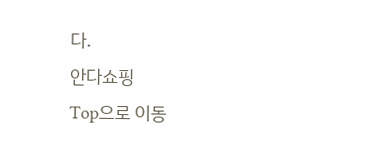다.
안다쇼핑
Top으로 이동